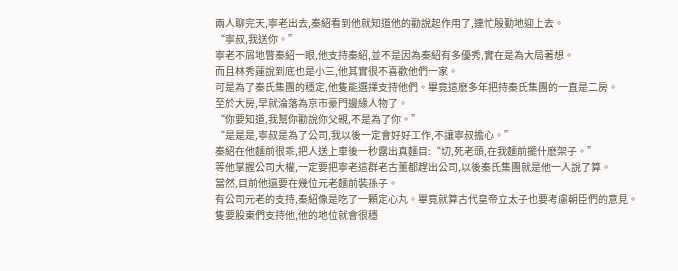兩人聊完天,寧老出去,秦紹看到他就知道他的勸說起作用了,連忙殷勤地迎上去。
“寧叔,我送你。”
寧老不屑地瞥秦紹一眼,他支持秦紹,並不是因為秦紹有多優秀,實在是為大局著想。
而且林秀蓮說到底也是小三,他其實很不喜歡他們一家。
可是為了秦氏集團的穩定,他隻能選擇支持他們。畢竟這麽多年把持秦氏集團的一直是二房。
至於大房,早就淪落為京市豪門邊緣人物了。
“你要知道,我幫你勸說你父親,不是為了你。”
“是是是,寧叔是為了公司,我以後一定會好好工作,不讓寧叔擔心。”
秦紹在他麵前很乖,把人送上車後一秒露出真麵目:“切,死老頭,在我麵前擺什麽架子。”
等他掌握公司大權,一定要把寧老這群老古董都趕出公司,以後秦氏集團就是他一人說了算。
當然,目前他還要在幾位元老麵前裝孫子。
有公司元老的支持,秦紹像是吃了一顆定心丸。畢竟就算古代皇帝立太子也要考慮朝臣們的意見。
隻要股東們支持他,他的地位就會很穩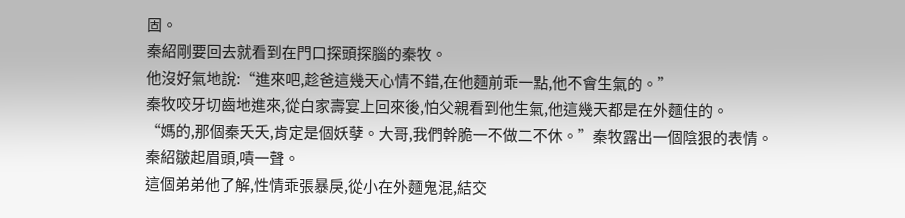固。
秦紹剛要回去就看到在門口探頭探腦的秦牧。
他沒好氣地說:“進來吧,趁爸這幾天心情不錯,在他麵前乖一點,他不會生氣的。”
秦牧咬牙切齒地進來,從白家壽宴上回來後,怕父親看到他生氣,他這幾天都是在外麵住的。
“媽的,那個秦夭夭,肯定是個妖孽。大哥,我們幹脆一不做二不休。”秦牧露出一個陰狠的表情。
秦紹皺起眉頭,嘖一聲。
這個弟弟他了解,性情乖張暴戾,從小在外麵鬼混,結交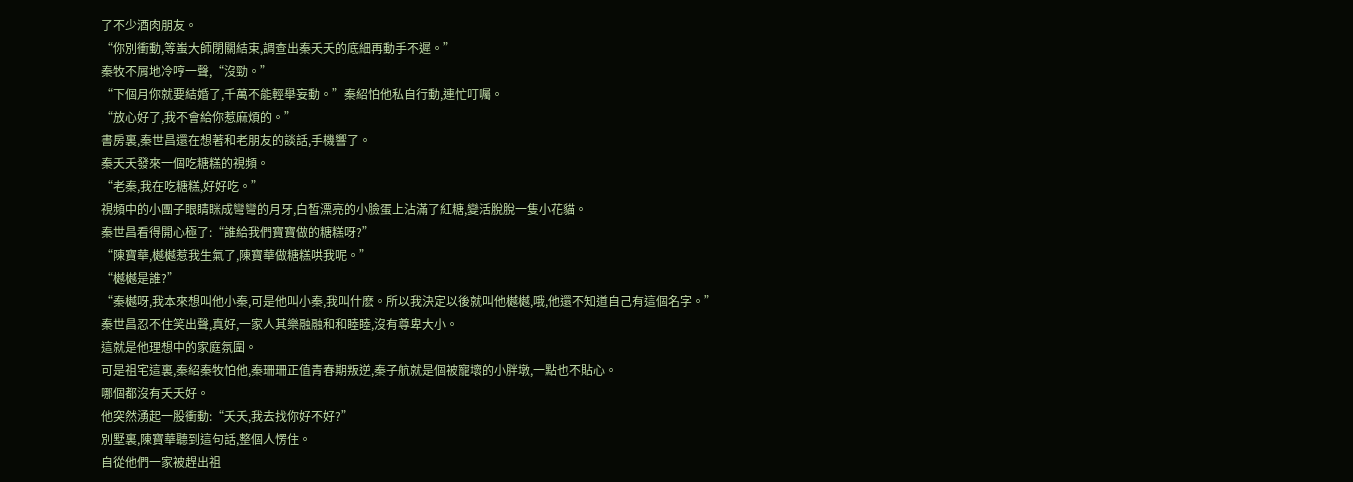了不少酒肉朋友。
“你別衝動,等蚩大師閉關結束,調查出秦夭夭的底細再動手不遲。”
秦牧不屑地冷哼一聲,“沒勁。”
“下個月你就要結婚了,千萬不能輕舉妄動。”秦紹怕他私自行動,連忙叮囑。
“放心好了,我不會給你惹麻煩的。”
書房裏,秦世昌還在想著和老朋友的談話,手機響了。
秦夭夭發來一個吃糖糕的視頻。
“老秦,我在吃糖糕,好好吃。”
視頻中的小團子眼睛眯成彎彎的月牙,白皙漂亮的小臉蛋上沾滿了紅糖,變活脫脫一隻小花貓。
秦世昌看得開心極了:“誰給我們寶寶做的糖糕呀?”
“陳寶華,樾樾惹我生氣了,陳寶華做糖糕哄我呢。”
“樾樾是誰?”
“秦樾呀,我本來想叫他小秦,可是他叫小秦,我叫什麽。所以我決定以後就叫他樾樾,哦,他還不知道自己有這個名字。”
秦世昌忍不住笑出聲,真好,一家人其樂融融和和睦睦,沒有尊卑大小。
這就是他理想中的家庭氛圍。
可是祖宅這裏,秦紹秦牧怕他,秦珊珊正值青春期叛逆,秦子航就是個被寵壞的小胖墩,一點也不貼心。
哪個都沒有夭夭好。
他突然湧起一股衝動:“夭夭,我去找你好不好?”
別墅裏,陳寶華聽到這句話,整個人愣住。
自從他們一家被趕出祖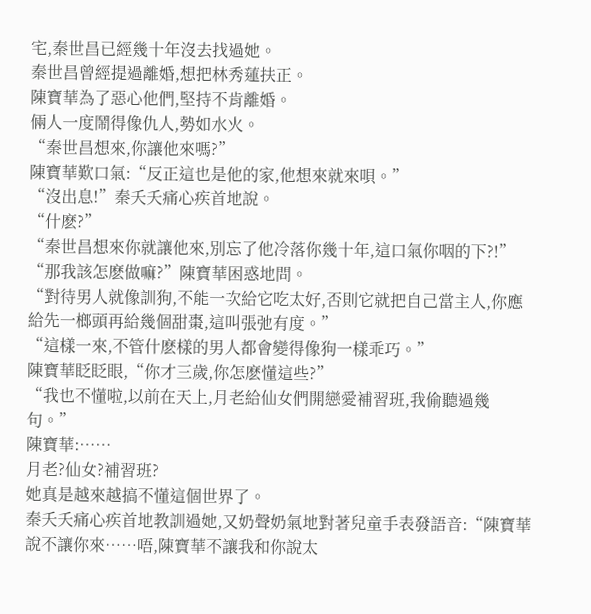宅,秦世昌已經幾十年沒去找過她。
秦世昌曾經提過離婚,想把林秀蓮扶正。
陳寶華為了惡心他們,堅持不肯離婚。
倆人一度鬧得像仇人,勢如水火。
“秦世昌想來,你讓他來嗎?”
陳寶華歎口氣:“反正這也是他的家,他想來就來唄。”
“沒出息!”秦夭夭痛心疾首地說。
“什麽?”
“秦世昌想來你就讓他來,別忘了他冷落你幾十年,這口氣你咽的下?!”
“那我該怎麽做嘛?”陳寶華困惑地問。
“對待男人就像訓狗,不能一次給它吃太好,否則它就把自己當主人,你應給先一榔頭再給幾個甜棗,這叫張弛有度。”
“這樣一來,不管什麽樣的男人都會變得像狗一樣乖巧。”
陳寶華眨眨眼,“你才三歲,你怎麽懂這些?”
“我也不懂啦,以前在天上,月老給仙女們開戀愛補習班,我偷聽過幾句。”
陳寶華:……
月老?仙女?補習班?
她真是越來越搞不懂這個世界了。
秦夭夭痛心疾首地教訓過她,又奶聲奶氣地對著兒童手表發語音:“陳寶華說不讓你來……唔,陳寶華不讓我和你說太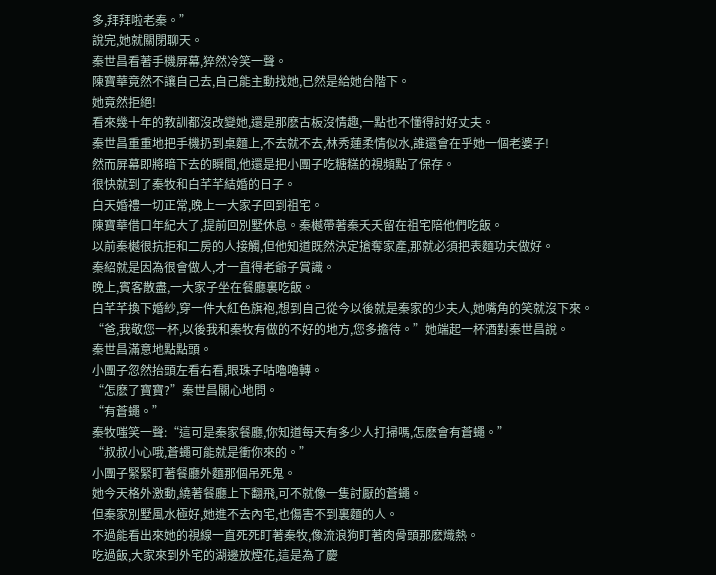多,拜拜啦老秦。”
說完,她就關閉聊天。
秦世昌看著手機屏幕,猝然冷笑一聲。
陳寶華竟然不讓自己去,自己能主動找她,已然是給她台階下。
她竟然拒絕!
看來幾十年的教訓都沒改變她,還是那麽古板沒情趣,一點也不懂得討好丈夫。
秦世昌重重地把手機扔到桌麵上,不去就不去,林秀蓮柔情似水,誰還會在乎她一個老婆子!
然而屏幕即將暗下去的瞬間,他還是把小團子吃糖糕的視頻點了保存。
很快就到了秦牧和白芊芊結婚的日子。
白天婚禮一切正常,晚上一大家子回到祖宅。
陳寶華借口年紀大了,提前回別墅休息。秦樾帶著秦夭夭留在祖宅陪他們吃飯。
以前秦樾很抗拒和二房的人接觸,但他知道既然決定搶奪家產,那就必須把表麵功夫做好。
秦紹就是因為很會做人,才一直得老爺子賞識。
晚上,賓客散盡,一大家子坐在餐廳裏吃飯。
白芊芊換下婚紗,穿一件大紅色旗袍,想到自己從今以後就是秦家的少夫人,她嘴角的笑就沒下來。
“爸,我敬您一杯,以後我和秦牧有做的不好的地方,您多擔待。”她端起一杯酒對秦世昌說。
秦世昌滿意地點點頭。
小團子忽然抬頭左看右看,眼珠子咕嚕嚕轉。
“怎麽了寶寶?”秦世昌關心地問。
“有蒼蠅。”
秦牧嗤笑一聲:“這可是秦家餐廳,你知道每天有多少人打掃嗎,怎麽會有蒼蠅。”
“叔叔小心哦,蒼蠅可能就是衝你來的。”
小團子緊緊盯著餐廳外麵那個吊死鬼。
她今天格外激動,繞著餐廳上下翻飛,可不就像一隻討厭的蒼蠅。
但秦家別墅風水極好,她進不去內宅,也傷害不到裏麵的人。
不過能看出來她的視線一直死死盯著秦牧,像流浪狗盯著肉骨頭那麽熾熱。
吃過飯,大家來到外宅的湖邊放煙花,這是為了慶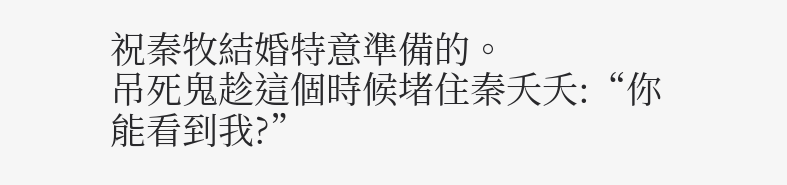祝秦牧結婚特意準備的。
吊死鬼趁這個時候堵住秦夭夭:“你能看到我?”